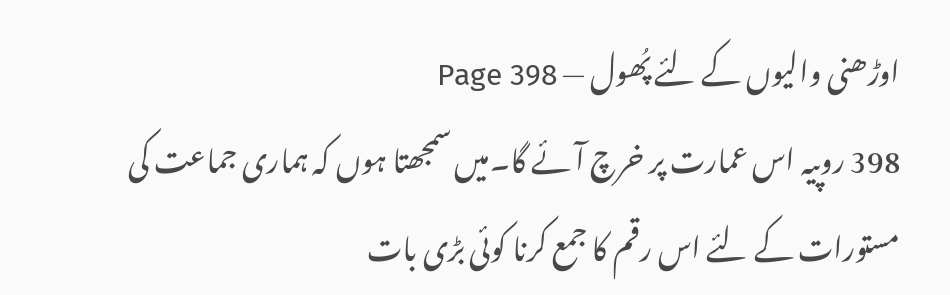اوڑھنی والیوں کے لئے پُھول — Page 398
398 روپیہ اس عمارت پر خرچ آئے گا۔میں سمجھتا ہوں کہ ہماری جماعت کی مستورات کے لئے اس رقم کا جمع کرنا کوئی بڑی بات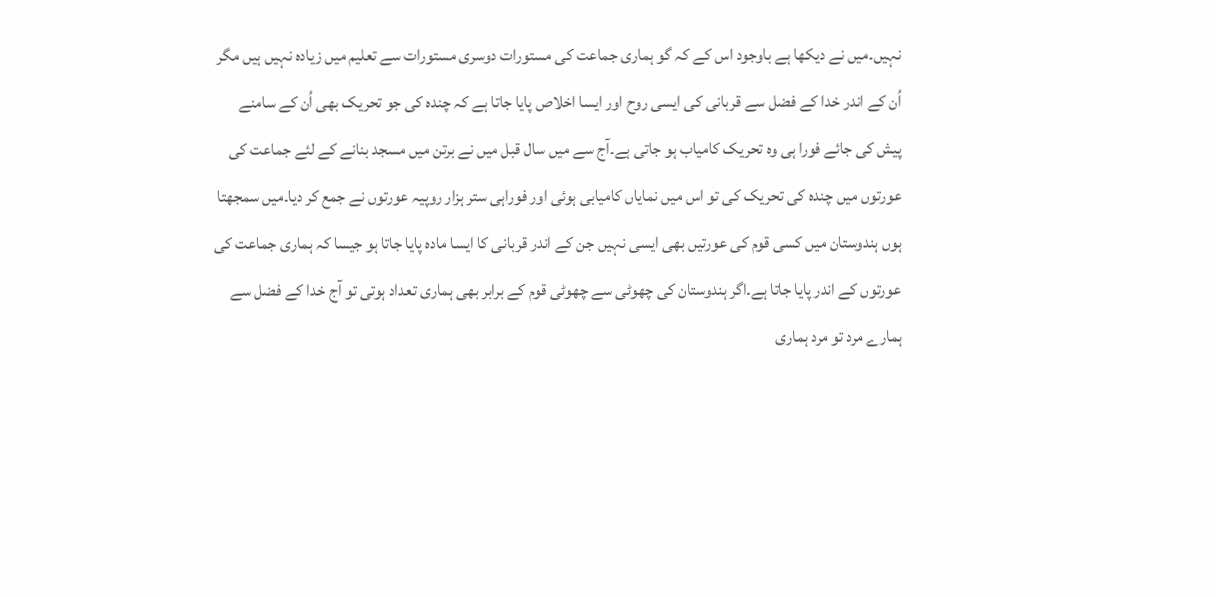نہیں۔میں نے دیکھا ہے باوجود اس کے کہ گو ہماری جماعت کی مستورات دوسری مستورات سے تعلیم میں زیادہ نہیں ہیں مگر اُن کے اندر خدا کے فضل سے قربانی کی ایسی روح اور ایسا اخلاص پایا جاتا ہے کہ چندہ کی جو تحریک بھی اُن کے سامنے پیش کی جائے فورا ہی وہ تحریک کامیاب ہو جاتی ہے۔آج سے میں سال قبل میں نے برتن میں مسجد بنانے کے لئے جماعت کی عورتوں میں چندہ کی تحریک کی تو اس میں نمایاں کامیابی ہوئی اور فوراہی ستر ہزار روپیہ عورتوں نے جمع کر دیا۔میں سمجھتا ہوں ہندوستان میں کسی قوم کی عورتیں بھی ایسی نہیں جن کے اندر قربانی کا ایسا مادہ پایا جاتا ہو جیسا کہ ہماری جماعت کی عورتوں کے اندر پایا جاتا ہے۔اگر ہندوستان کی چھوٹی سے چھوٹی قوم کے برابر بھی ہماری تعداد ہوتی تو آج خدا کے فضل سے ہمارے مرد تو مرد ہماری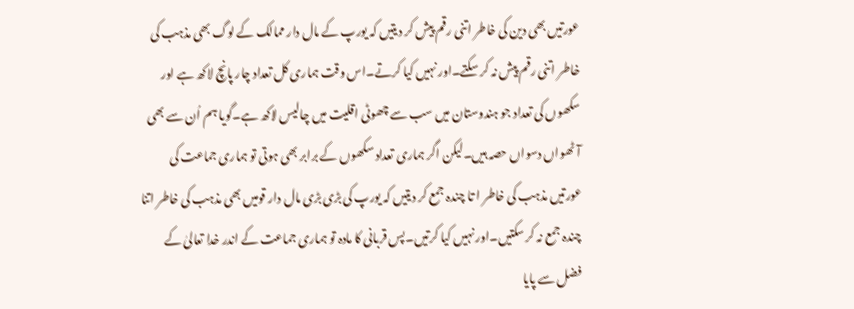عورتیں بھی دین کی خاطر اتنی رقم پیش کر دیتیں کہ یورپ کے مال دار ممالک کے لوگ بھی مذہب کی خاطر اتنی رقم پیش نہ کر سکتے۔اور نہیں کیا کرتے۔اس وقت ہماری کل تعداد چار پانچ لاکھ ہے اور سکھوں کی تعداد جو ہندوستان میں سب سے چھوٹی اقلیت میں چالیس لاکھ ہے۔گویا ہم اُن سے بھی آٹھواں دسواں حصہ ہیں۔لیکن اگر ہماری تعداد سکھوں کے برابر بھی ہوتی تو ہماری جماعت کی عورتیں مذہب کی خاطر ا تا چندہ جمع کر دیتیں کہ یورپ کی بڑی بڑی مال دار قومیں بھی مذہب کی خاطر اتنا چندہ جمع نہ کر سکتیں۔اور نہیں کیا کرتیں۔پس قربانی کا مادہ تو ہماری جماعت کے اندر خدا تعالیٰ کے فضل سے پایا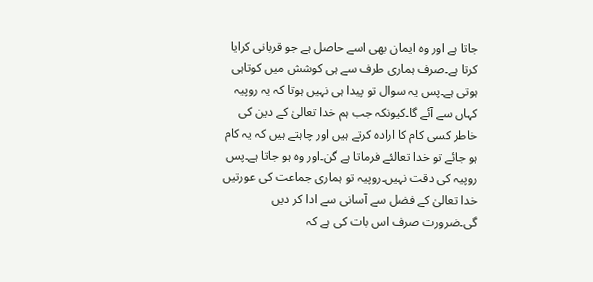جاتا ہے اور وہ ایمان بھی اسے حاصل ہے جو قربانی کرایا کرتا ہے۔صرف ہماری طرف سے ہی کوشش میں کوتاہی ہوتی ہے۔پس یہ سوال تو پیدا ہی نہیں ہوتا کہ یہ روپیہ کہاں سے آئے گا۔کیونکہ جب ہم خدا تعالیٰ کے دین کی خاطر کسی کام کا ارادہ کرتے ہیں اور چاہتے ہیں کہ یہ کام ہو جائے تو خدا تعالئے فرماتا ہے گن۔اور وہ ہو جاتا ہے۔پس روپیہ کی دقت نہیں۔روپیہ تو ہماری جماعت کی عورتیں خدا تعالیٰ کے فضل سے آسانی سے ادا کر دیں گی۔ضرورت صرف اس بات کی ہے کہ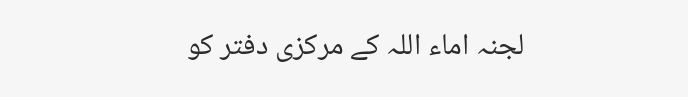لجنہ اماء اللہ کے مرکزی دفتر کو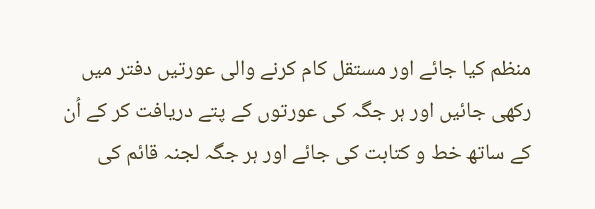منظم کیا جائے اور مستقل کام کرنے والی عورتیں دفتر میں رکھی جائیں اور ہر جگہ کی عورتوں کے پتے دریافت کر کے اُن کے ساتھ خط و کتابت کی جائے اور ہر جگہ لجنہ قائم کی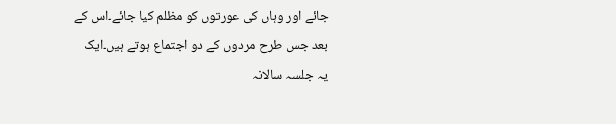جائے اور وہاں کی عورتوں کو مظلم کیا جائے۔اس کے بعد جس طرح مردوں کے دو اجتماع ہوتے ہیں۔ایک یہ جلسہ سالانہ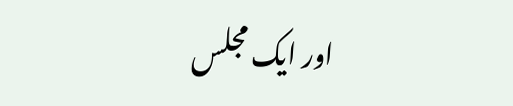اور ایک مجلس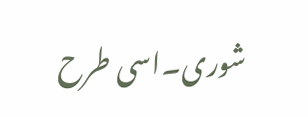شوری۔اسی طرح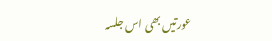عورتیں بھی اس جلسہ